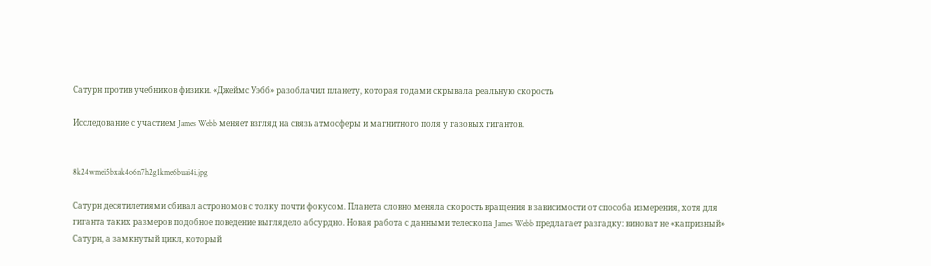Сатурн против учебников физики. «Джеймс Уэбб» разоблачил планету, которая годами скрывала реальную скорость

Исследование с участием James Webb меняет взгляд на связь атмосферы и магнитного поля у газовых гигантов.


8k24wmei5bxak4o6n7h2g1kme6buai4i.jpg

Сатурн десятилетиями сбивал астрономов с толку почти фокусом. Планета словно меняла скорость вращения в зависимости от способа измерения, хотя для гиганта таких размеров подобное поведение выглядело абсурдно. Новая работа с данными телескопа James Webb предлагает разгадку: виноват не «капризный» Сатурн, а замкнутый цикл, который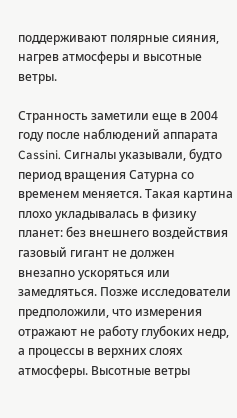поддерживают полярные сияния, нагрев атмосферы и высотные ветры.

Странность заметили еще в 2004 году после наблюдений аппарата Cassini. Сигналы указывали, будто период вращения Сатурна со временем меняется. Такая картина плохо укладывалась в физику планет: без внешнего воздействия газовый гигант не должен внезапно ускоряться или замедляться. Позже исследователи предположили, что измерения отражают не работу глубоких недр, а процессы в верхних слоях атмосферы. Высотные ветры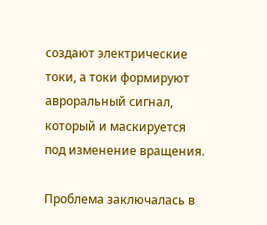создают электрические токи, а токи формируют авроральный сигнал, который и маскируется под изменение вращения.

Проблема заключалась в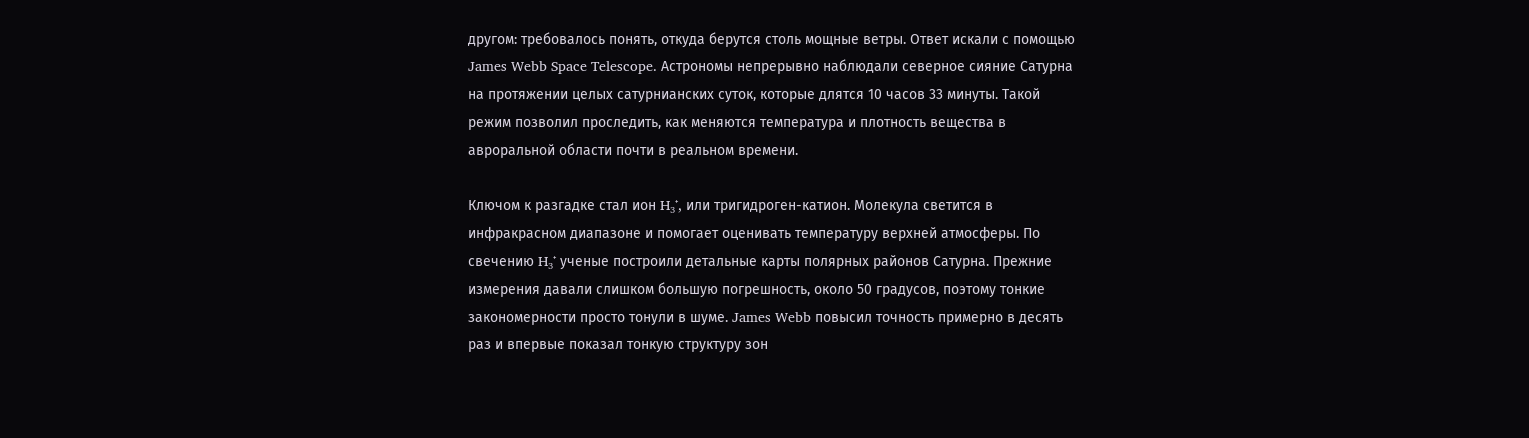другом: требовалось понять, откуда берутся столь мощные ветры. Ответ искали с помощью James Webb Space Telescope. Астрономы непрерывно наблюдали северное сияние Сатурна на протяжении целых сатурнианских суток, которые длятся 10 часов 33 минуты. Такой режим позволил проследить, как меняются температура и плотность вещества в авроральной области почти в реальном времени.

Ключом к разгадке стал ион H₃⁺, или тригидроген-катион. Молекула светится в инфракрасном диапазоне и помогает оценивать температуру верхней атмосферы. По свечению H₃⁺ ученые построили детальные карты полярных районов Сатурна. Прежние измерения давали слишком большую погрешность, около 50 градусов, поэтому тонкие закономерности просто тонули в шуме. James Webb повысил точность примерно в десять раз и впервые показал тонкую структуру зон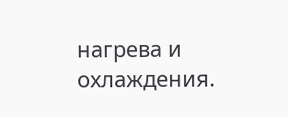нагрева и охлаждения.